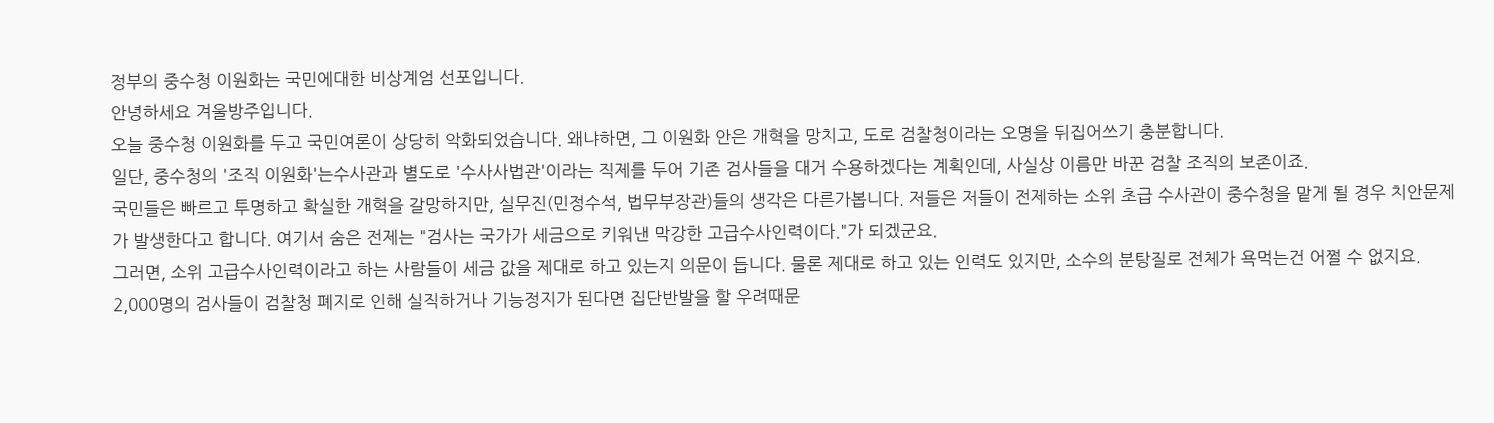정부의 중수청 이원화는 국민에대한 비상계엄 선포입니다.
안녕하세요 겨울방주입니다.
오늘 중수청 이원화를 두고 국민여론이 상당히 악화되었습니다. 왜냐하면, 그 이원화 안은 개혁을 망치고, 도로 검찰청이라는 오명을 뒤집어쓰기 충분합니다.
일단, 중수청의 '조직 이원화'는수사관과 별도로 '수사사법관'이라는 직제를 두어 기존 검사들을 대거 수용하겠다는 계획인데, 사실상 이름만 바꾼 검찰 조직의 보존이죠.
국민들은 빠르고 투명하고 확실한 개혁을 갈망하지만, 실무진(민정수석, 법무부장관)들의 생각은 다른가봅니다. 저들은 저들이 전제하는 소위 초급 수사관이 중수청을 맡게 될 경우 치안문제가 발생한다고 합니다. 여기서 숨은 전제는 "검사는 국가가 세금으로 키워낸 막강한 고급수사인력이다."가 되겠군요.
그러면, 소위 고급수사인력이라고 하는 사람들이 세금 값을 제대로 하고 있는지 의문이 듭니다. 물론 제대로 하고 있는 인력도 있지만, 소수의 분탕질로 전체가 욕먹는건 어쩔 수 없지요.
2,000명의 검사들이 검찰청 폐지로 인해 실직하거나 기능정지가 된다면 집단반발을 할 우려때문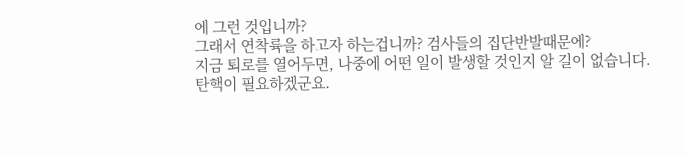에 그런 것입니까?
그래서 연착륙을 하고자 하는겁니까? 검사들의 집단반발때문에?
지금 퇴로를 열어두면, 나중에 어떤 일이 발생할 것인지 알 길이 없습니다.
탄핵이 필요하겠군요.